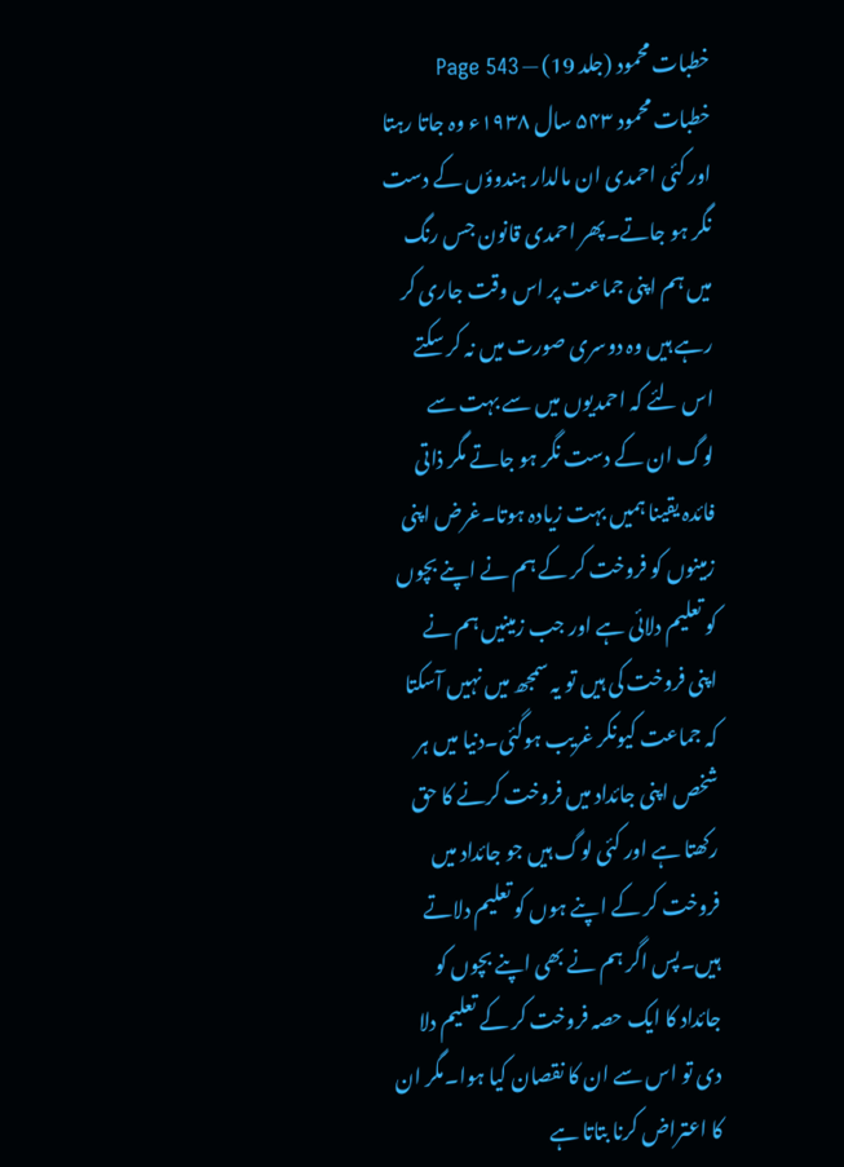خطبات محمود (جلد 19) — Page 543
خطبات محمود ۵۴۳ سال ۱۹۳۸ء وہ جاتا رہتا اور کئی احمدی ان مالدار ہندوؤں کے دست نگر ہو جاتے۔پھر احمدی قانون جس رنگ میں ہم اپنی جماعت پر اس وقت جاری کر رہے ہیں وہ دوسری صورت میں نہ کر سکتے اس لئے کہ احمدیوں میں سے بہت سے لوگ ان کے دست نگر ہو جاتے مگر ذاتی فائدہ یقینا ہمیں بہت زیادہ ہوتا۔غرض اپنی زمینوں کو فروخت کر کے ہم نے اپنے بچوں کو تعلیم دلائی ہے اور جب زمینیں ہم نے اپنی فروخت کی ہیں تو یہ سمجھ میں نہیں آسکتا کہ جماعت کیونکر غریب ہوگئی۔دنیا میں ہر شخص اپنی جائداد میں فروخت کرنے کا حق رکھتا ہے اور کئی لوگ ہیں جو جائداد میں فروخت کر کے اپنے ہوں کو تعلیم دلاتے ہیں۔پس اگر ہم نے بھی اپنے بچوں کو جائداد کا ایک حصہ فروخت کر کے تعلیم دلا دی تو اس سے ان کا نقصان کیا ہوا۔مگر ان کا اعتراض کرنا بتاتا ہے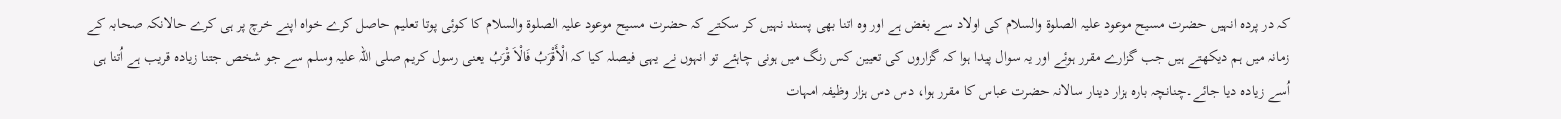کہ در پردہ انہیں حضرت مسیح موعود علیہ الصلوۃ والسلام کی اولاد سے بغض ہے اور وہ اتنا بھی پسند نہیں کر سکتے کہ حضرت مسیح موعود علیہ الصلوۃ والسلام کا کوئی پوتا تعلیم حاصل کرے خواہ اپنے خرچ پر ہی کرے حالانکہ صحابہ کے زمانہ میں ہم دیکھتے ہیں جب گزارے مقرر ہوئے اور یہ سوال پیدا ہوا کہ گزاروں کی تعیین کس رنگ میں ہونی چاہئے تو انہوں نے یہی فیصلہ کیا کہ الْأَقْرَبُ فَالْاَ قْرَبُ یعنی رسول کریم صلی اللہ علیہ وسلم سے جو شخص جتنا زیادہ قریب ہے اُتنا ہی اُسے زیادہ دیا جائے۔چنانچہ بارہ ہزار دینار سالانہ حضرت عباس کا مقرر ہوا، دس دس ہزار وظیفہ امہات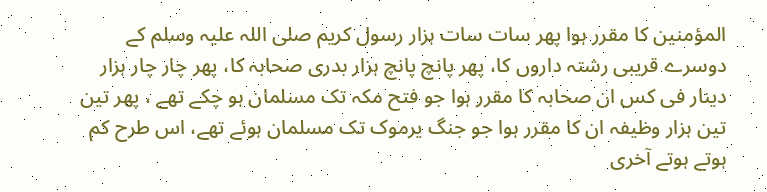المؤمنین کا مقرر ہوا پھر سات سات ہزار رسول کریم صلی اللہ علیہ وسلم کے دوسرے قریبی رشتہ داروں کا، پھر پانچ پانچ ہزار بدری صحابہ کا، پھر چار چار ہزار دینار فی کس ان صحابہ کا مقرر ہوا جو فتح مکہ تک مسلمان ہو چکے تھے ، پھر تین تین ہزار وظیفہ ان کا مقرر ہوا جو جنگ یرموک تک مسلمان ہوئے تھے، اس طرح کم ہوتے ہوتے آخری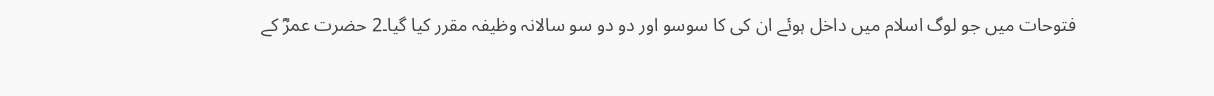فتوحات میں جو لوگ اسلام میں داخل ہوئے ان کی کا سوسو اور دو دو سو سالانہ وظیفہ مقرر کیا گیا۔2 حضرت عمرؓ کے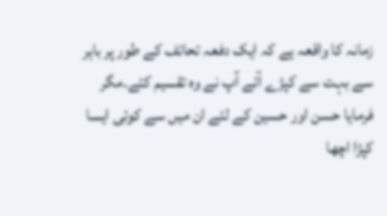زمانہ کا واقعہ ہے کہ ایک دفعہ تحائف کے طور پر باہر سے بہت سے کپڑے آئے آپ نے وہ تقسیم کئے۔مگر فرمایا حسن اور حسین کے لئے ان میں سے کوئی ایسا کپڑا اچھا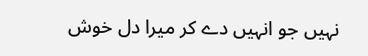نہیں جو انہیں دے کر میرا دل خوش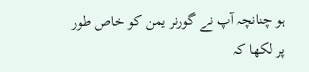ہو چنانچہ آپ نے گورنر یمن کو خاص طور پر لکھا کہ